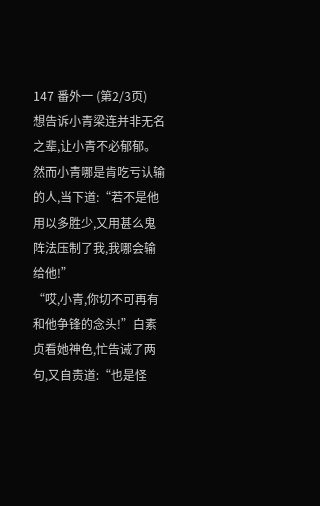147 番外一 (第2/3页)
想告诉小青梁连并非无名之辈,让小青不必郁郁。
然而小青哪是肯吃亏认输的人,当下道:“若不是他用以多胜少,又用甚么鬼阵法压制了我,我哪会输给他!”
“哎,小青,你切不可再有和他争锋的念头!”白素贞看她神色,忙告诫了两句,又自责道:“也是怪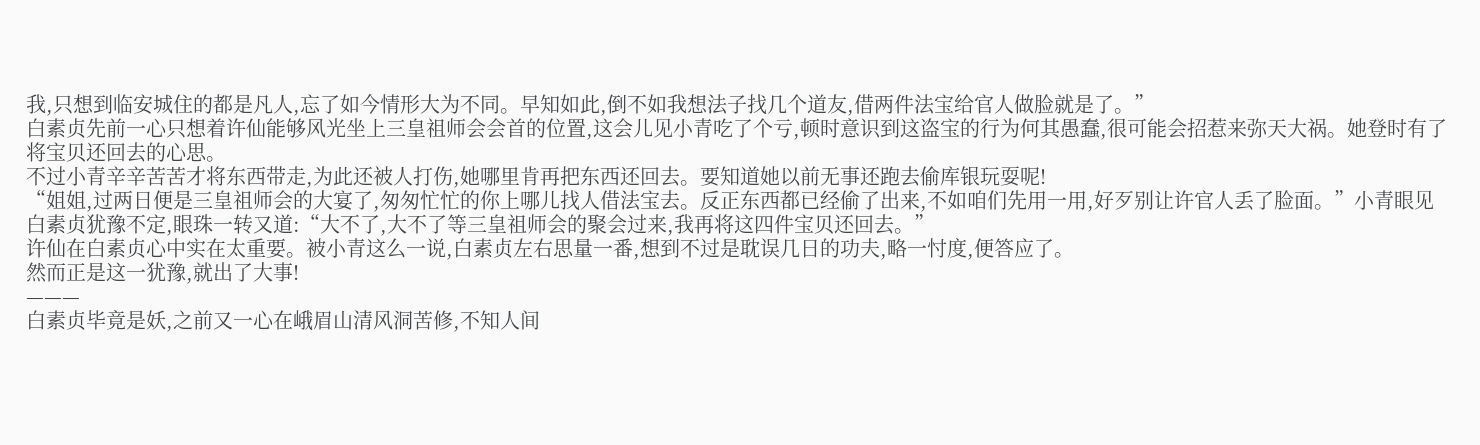我,只想到临安城住的都是凡人,忘了如今情形大为不同。早知如此,倒不如我想法子找几个道友,借两件法宝给官人做脸就是了。”
白素贞先前一心只想着许仙能够风光坐上三皇祖师会会首的位置,这会儿见小青吃了个亏,顿时意识到这盗宝的行为何其愚蠢,很可能会招惹来弥天大祸。她登时有了将宝贝还回去的心思。
不过小青辛辛苦苦才将东西带走,为此还被人打伤,她哪里肯再把东西还回去。要知道她以前无事还跑去偷库银玩耍呢!
“姐姐,过两日便是三皇祖师会的大宴了,匆匆忙忙的你上哪儿找人借法宝去。反正东西都已经偷了出来,不如咱们先用一用,好歹别让许官人丢了脸面。”小青眼见白素贞犹豫不定,眼珠一转又道:“大不了,大不了等三皇祖师会的聚会过来,我再将这四件宝贝还回去。”
许仙在白素贞心中实在太重要。被小青这么一说,白素贞左右思量一番,想到不过是耽误几日的功夫,略一忖度,便答应了。
然而正是这一犹豫,就出了大事!
———
白素贞毕竟是妖,之前又一心在峨眉山清风洞苦修,不知人间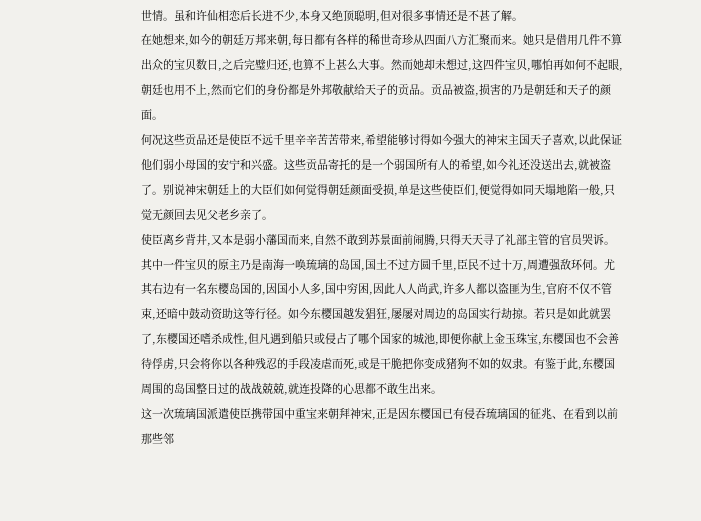世情。虽和许仙相恋后长进不少,本身又绝顶聪明,但对很多事情还是不甚了解。
在她想来,如今的朝廷万邦来朝,每日都有各样的稀世奇珍从四面八方汇聚而来。她只是借用几件不算出众的宝贝数日,之后完璧归还,也算不上甚么大事。然而她却未想过,这四件宝贝,哪怕再如何不起眼,朝廷也用不上,然而它们的身份都是外邦敬献给天子的贡品。贡品被盗,损害的乃是朝廷和天子的颜面。
何况这些贡品还是使臣不远千里辛辛苦苦带来,希望能够讨得如今强大的神宋主国天子喜欢,以此保证他们弱小母国的安宁和兴盛。这些贡品寄托的是一个弱国所有人的希望,如今礼还没送出去,就被盗了。别说神宋朝廷上的大臣们如何觉得朝廷颜面受损,单是这些使臣们,便觉得如同天塌地陷一般,只觉无颜回去见父老乡亲了。
使臣离乡背井,又本是弱小藩国而来,自然不敢到苏景面前闹腾,只得天天寻了礼部主管的官员哭诉。其中一件宝贝的原主乃是南海一唤琉璃的岛国,国土不过方圆千里,臣民不过十万,周遭强敌环伺。尤其右边有一名东樱岛国的,因国小人多,国中穷困,因此人人尚武,许多人都以盗匪为生,官府不仅不管束,还暗中鼓动资助这等行径。如今东樱国越发猖狂,屡屡对周边的岛国实行劫掠。若只是如此就罢了,东樱国还嗜杀成性,但凡遇到船只或侵占了哪个国家的城池,即便你献上金玉珠宝,东樱国也不会善待俘虏,只会将你以各种残忍的手段凌虐而死,或是干脆把你变成猪狗不如的奴隶。有鉴于此,东樱国周围的岛国整日过的战战兢兢,就连投降的心思都不敢生出来。
这一次琉璃国派遣使臣携带国中重宝来朝拜神宋,正是因东樱国已有侵吞琉璃国的征兆、在看到以前那些邻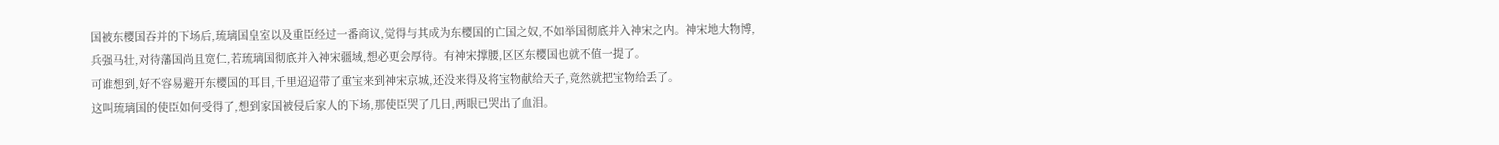国被东樱国吞并的下场后,琉璃国皇室以及重臣经过一番商议,觉得与其成为东樱国的亡国之奴,不如举国彻底并入神宋之内。神宋地大物博,兵强马壮,对待藩国尚且宽仁,若琉璃国彻底并入神宋疆域,想必更会厚待。有神宋撑腰,区区东樱国也就不值一提了。
可谁想到,好不容易避开东樱国的耳目,千里迢迢带了重宝来到神宋京城,还没来得及将宝物献给天子,竟然就把宝物给丢了。
这叫琉璃国的使臣如何受得了,想到家国被侵后家人的下场,那使臣哭了几日,两眼已哭出了血泪。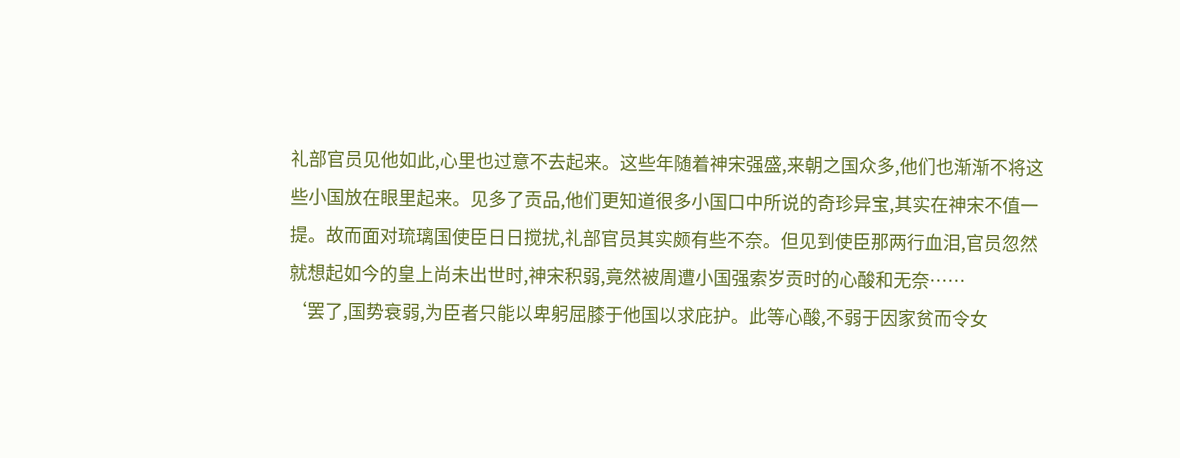礼部官员见他如此,心里也过意不去起来。这些年随着神宋强盛,来朝之国众多,他们也渐渐不将这些小国放在眼里起来。见多了贡品,他们更知道很多小国口中所说的奇珍异宝,其实在神宋不值一提。故而面对琉璃国使臣日日搅扰,礼部官员其实颇有些不奈。但见到使臣那两行血泪,官员忽然就想起如今的皇上尚未出世时,神宋积弱,竟然被周遭小国强索岁贡时的心酸和无奈……
‘罢了,国势衰弱,为臣者只能以卑躬屈膝于他国以求庇护。此等心酸,不弱于因家贫而令女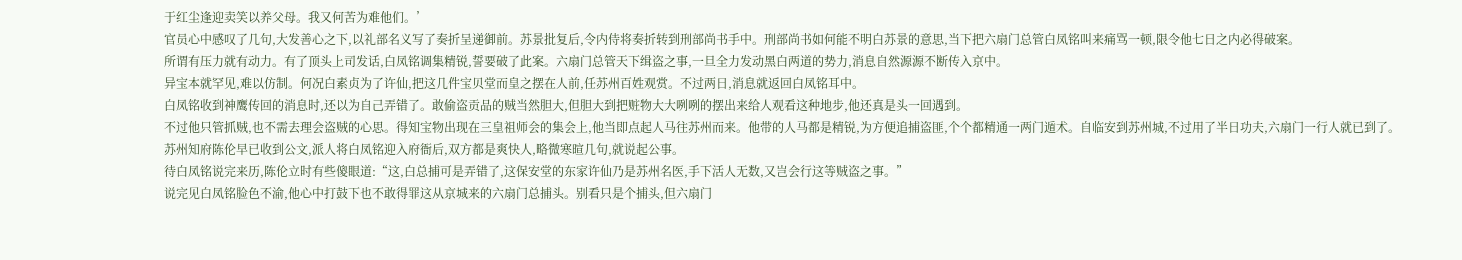于红尘逢迎卖笑以养父母。我又何苦为难他们。’
官员心中感叹了几句,大发善心之下,以礼部名义写了奏折呈递御前。苏景批复后,令内侍将奏折转到刑部尚书手中。刑部尚书如何能不明白苏景的意思,当下把六扇门总管白凤铭叫来痛骂一顿,限令他七日之内必得破案。
所谓有压力就有动力。有了顶头上司发话,白凤铭调集精锐,誓要破了此案。六扇门总管天下缉盗之事,一旦全力发动黑白两道的势力,消息自然源源不断传入京中。
异宝本就罕见,难以仿制。何况白素贞为了许仙,把这几件宝贝堂而皇之摆在人前,任苏州百姓观赏。不过两日,消息就返回白凤铭耳中。
白凤铭收到神鹰传回的消息时,还以为自己弄错了。敢偷盗贡品的贼当然胆大,但胆大到把赃物大大咧咧的摆出来给人观看这种地步,他还真是头一回遇到。
不过他只管抓贼,也不需去理会盗贼的心思。得知宝物出现在三皇祖师会的集会上,他当即点起人马往苏州而来。他带的人马都是精锐,为方便追捕盗匪,个个都精通一两门遁术。自临安到苏州城,不过用了半日功夫,六扇门一行人就已到了。
苏州知府陈伦早已收到公文,派人将白凤铭迎入府衙后,双方都是爽快人,略微寒暄几句,就说起公事。
待白凤铭说完来历,陈伦立时有些傻眼道:“这,白总捕可是弄错了,这保安堂的东家许仙乃是苏州名医,手下活人无数,又岂会行这等贼盗之事。”
说完见白凤铭脸色不渝,他心中打鼓下也不敢得罪这从京城来的六扇门总捕头。别看只是个捕头,但六扇门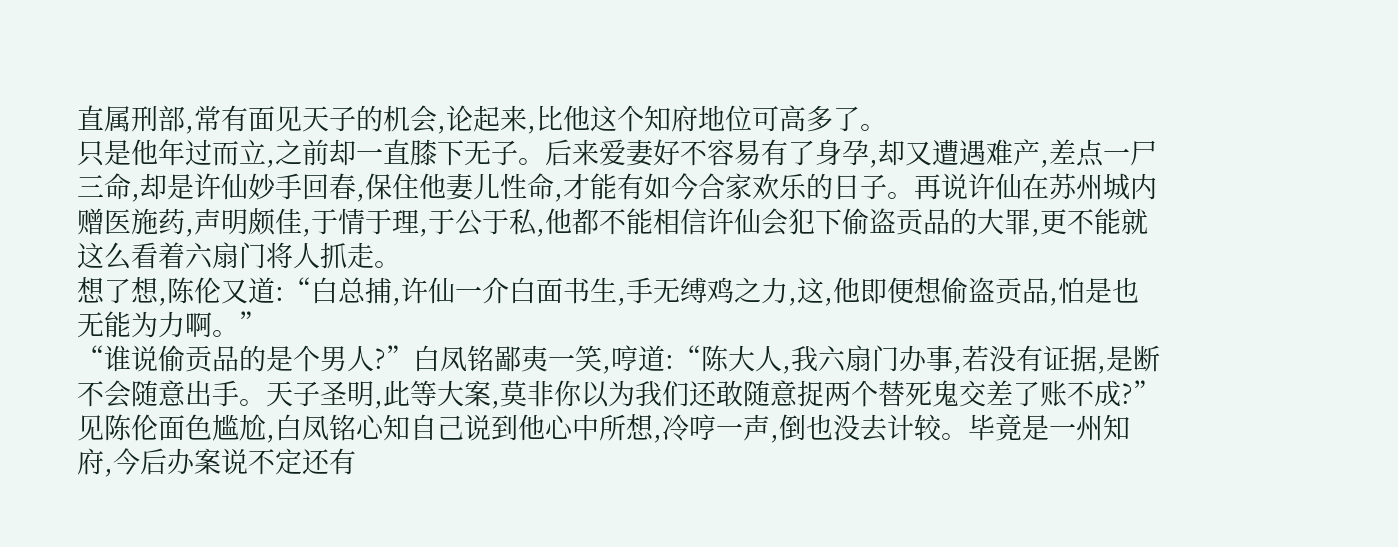直属刑部,常有面见天子的机会,论起来,比他这个知府地位可高多了。
只是他年过而立,之前却一直膝下无子。后来爱妻好不容易有了身孕,却又遭遇难产,差点一尸三命,却是许仙妙手回春,保住他妻儿性命,才能有如今合家欢乐的日子。再说许仙在苏州城内赠医施药,声明颇佳,于情于理,于公于私,他都不能相信许仙会犯下偷盗贡品的大罪,更不能就这么看着六扇门将人抓走。
想了想,陈伦又道:“白总捕,许仙一介白面书生,手无缚鸡之力,这,他即便想偷盗贡品,怕是也无能为力啊。”
“谁说偷贡品的是个男人?”白凤铭鄙夷一笑,哼道:“陈大人,我六扇门办事,若没有证据,是断不会随意出手。天子圣明,此等大案,莫非你以为我们还敢随意捉两个替死鬼交差了账不成?”
见陈伦面色尴尬,白凤铭心知自己说到他心中所想,冷哼一声,倒也没去计较。毕竟是一州知府,今后办案说不定还有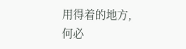用得着的地方,何必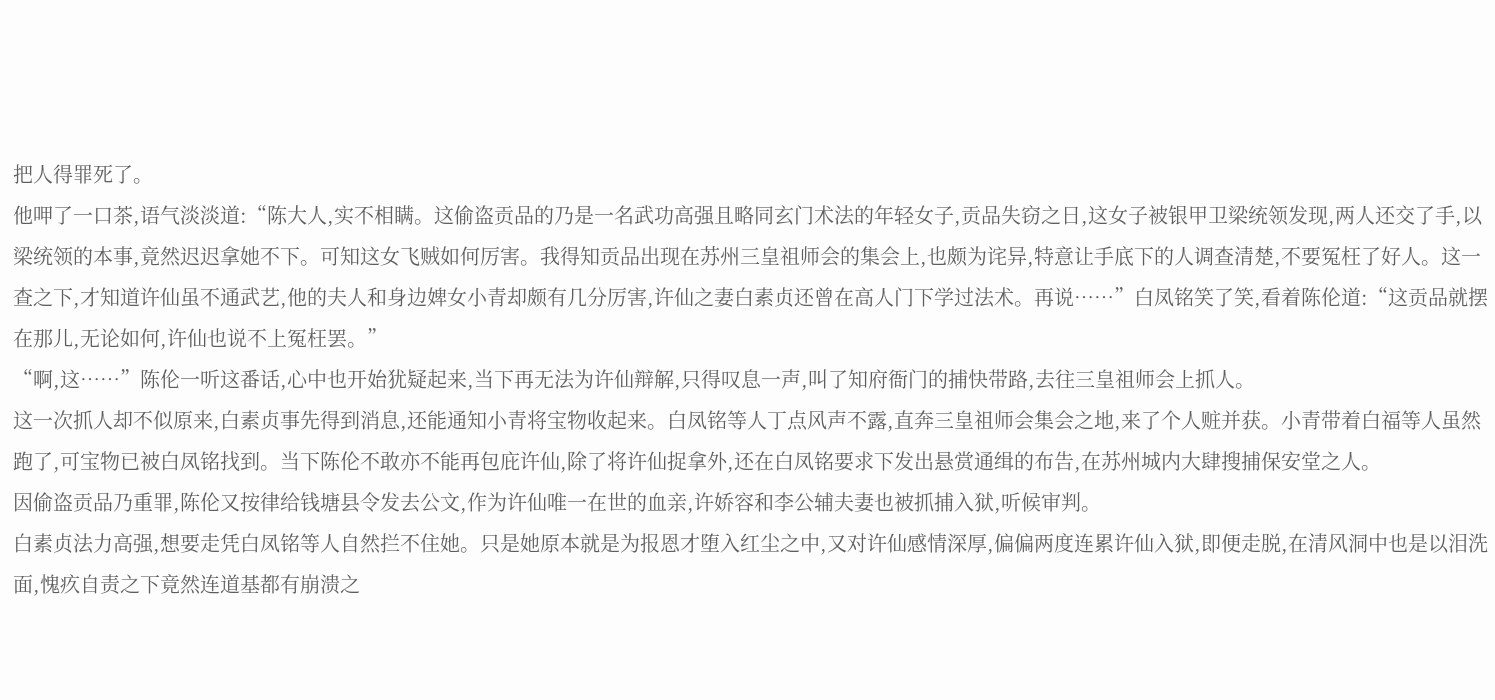把人得罪死了。
他呷了一口茶,语气淡淡道:“陈大人,实不相瞒。这偷盗贡品的乃是一名武功高强且略同玄门术法的年轻女子,贡品失窃之日,这女子被银甲卫梁统领发现,两人还交了手,以梁统领的本事,竟然迟迟拿她不下。可知这女飞贼如何厉害。我得知贡品出现在苏州三皇祖师会的集会上,也颇为诧异,特意让手底下的人调查清楚,不要冤枉了好人。这一查之下,才知道许仙虽不通武艺,他的夫人和身边婢女小青却颇有几分厉害,许仙之妻白素贞还曾在高人门下学过法术。再说……”白凤铭笑了笑,看着陈伦道:“这贡品就摆在那儿,无论如何,许仙也说不上冤枉罢。”
“啊,这……”陈伦一听这番话,心中也开始犹疑起来,当下再无法为许仙辩解,只得叹息一声,叫了知府衙门的捕快带路,去往三皇祖师会上抓人。
这一次抓人却不似原来,白素贞事先得到消息,还能通知小青将宝物收起来。白凤铭等人丁点风声不露,直奔三皇祖师会集会之地,来了个人赃并获。小青带着白福等人虽然跑了,可宝物已被白凤铭找到。当下陈伦不敢亦不能再包庇许仙,除了将许仙捉拿外,还在白凤铭要求下发出悬赏通缉的布告,在苏州城内大肆搜捕保安堂之人。
因偷盗贡品乃重罪,陈伦又按律给钱塘县令发去公文,作为许仙唯一在世的血亲,许娇容和李公辅夫妻也被抓捕入狱,听候审判。
白素贞法力高强,想要走凭白凤铭等人自然拦不住她。只是她原本就是为报恩才堕入红尘之中,又对许仙感情深厚,偏偏两度连累许仙入狱,即便走脱,在清风洞中也是以泪洗面,愧疚自责之下竟然连道基都有崩溃之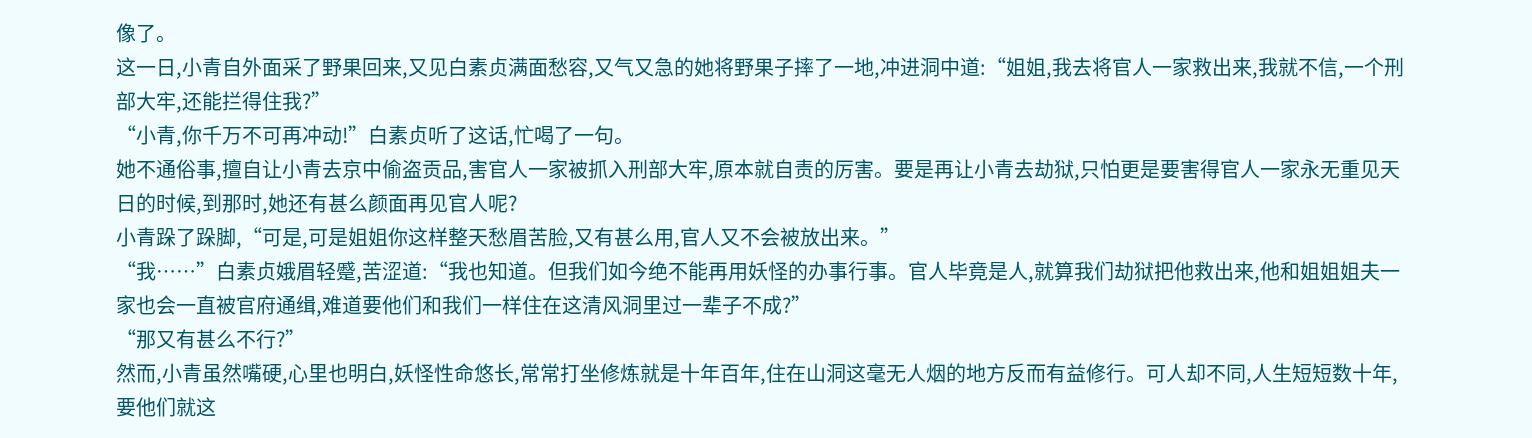像了。
这一日,小青自外面采了野果回来,又见白素贞满面愁容,又气又急的她将野果子摔了一地,冲进洞中道:“姐姐,我去将官人一家救出来,我就不信,一个刑部大牢,还能拦得住我?”
“小青,你千万不可再冲动!”白素贞听了这话,忙喝了一句。
她不通俗事,擅自让小青去京中偷盗贡品,害官人一家被抓入刑部大牢,原本就自责的厉害。要是再让小青去劫狱,只怕更是要害得官人一家永无重见天日的时候,到那时,她还有甚么颜面再见官人呢?
小青跺了跺脚,“可是,可是姐姐你这样整天愁眉苦脸,又有甚么用,官人又不会被放出来。”
“我……”白素贞娥眉轻蹙,苦涩道:“我也知道。但我们如今绝不能再用妖怪的办事行事。官人毕竟是人,就算我们劫狱把他救出来,他和姐姐姐夫一家也会一直被官府通缉,难道要他们和我们一样住在这清风洞里过一辈子不成?”
“那又有甚么不行?”
然而,小青虽然嘴硬,心里也明白,妖怪性命悠长,常常打坐修炼就是十年百年,住在山洞这毫无人烟的地方反而有益修行。可人却不同,人生短短数十年,要他们就这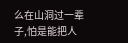么在山洞过一辈子,怕是能把人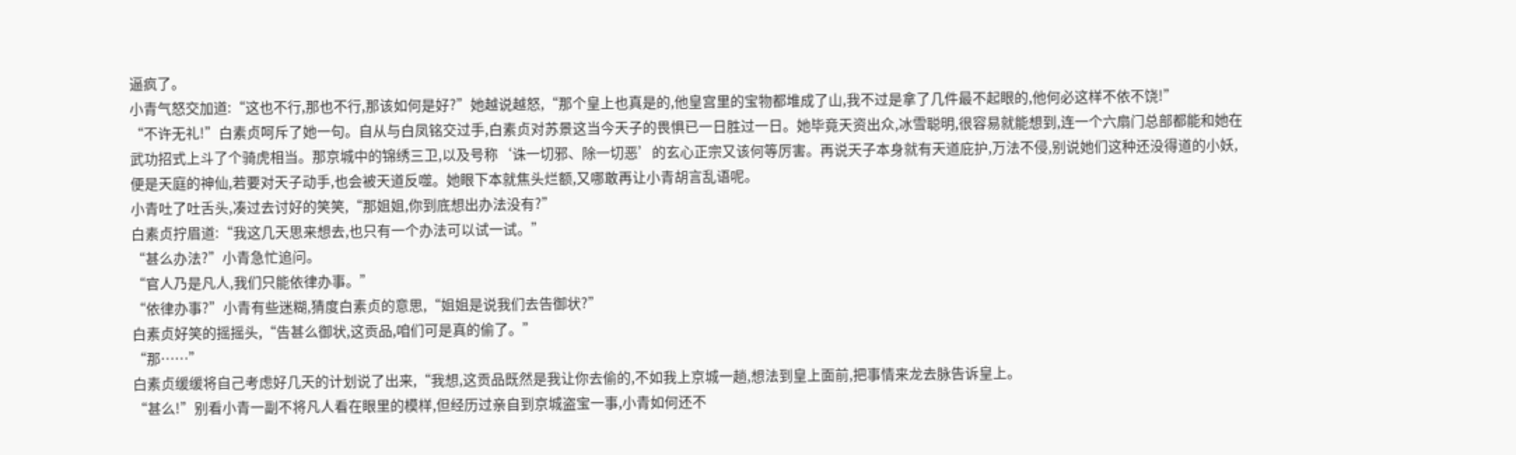逼疯了。
小青气怒交加道:“这也不行,那也不行,那该如何是好?”她越说越怒,“那个皇上也真是的,他皇宫里的宝物都堆成了山,我不过是拿了几件最不起眼的,他何必这样不依不饶!”
“不许无礼!”白素贞呵斥了她一句。自从与白凤铭交过手,白素贞对苏景这当今天子的畏惧已一日胜过一日。她毕竟天资出众,冰雪聪明,很容易就能想到,连一个六扇门总部都能和她在武功招式上斗了个骑虎相当。那京城中的锦绣三卫,以及号称‘诛一切邪、除一切恶’的玄心正宗又该何等厉害。再说天子本身就有天道庇护,万法不侵,别说她们这种还没得道的小妖,便是天庭的神仙,若要对天子动手,也会被天道反噬。她眼下本就焦头烂额,又哪敢再让小青胡言乱语呢。
小青吐了吐舌头,凑过去讨好的笑笑,“那姐姐,你到底想出办法没有?”
白素贞拧眉道:“我这几天思来想去,也只有一个办法可以试一试。”
“甚么办法?”小青急忙追问。
“官人乃是凡人,我们只能依律办事。”
“依律办事?”小青有些迷糊,猜度白素贞的意思,“姐姐是说我们去告御状?”
白素贞好笑的摇摇头,“告甚么御状,这贡品,咱们可是真的偷了。”
“那……”
白素贞缓缓将自己考虑好几天的计划说了出来,“我想,这贡品既然是我让你去偷的,不如我上京城一趟,想法到皇上面前,把事情来龙去脉告诉皇上。
“甚么!”别看小青一副不将凡人看在眼里的模样,但经历过亲自到京城盗宝一事,小青如何还不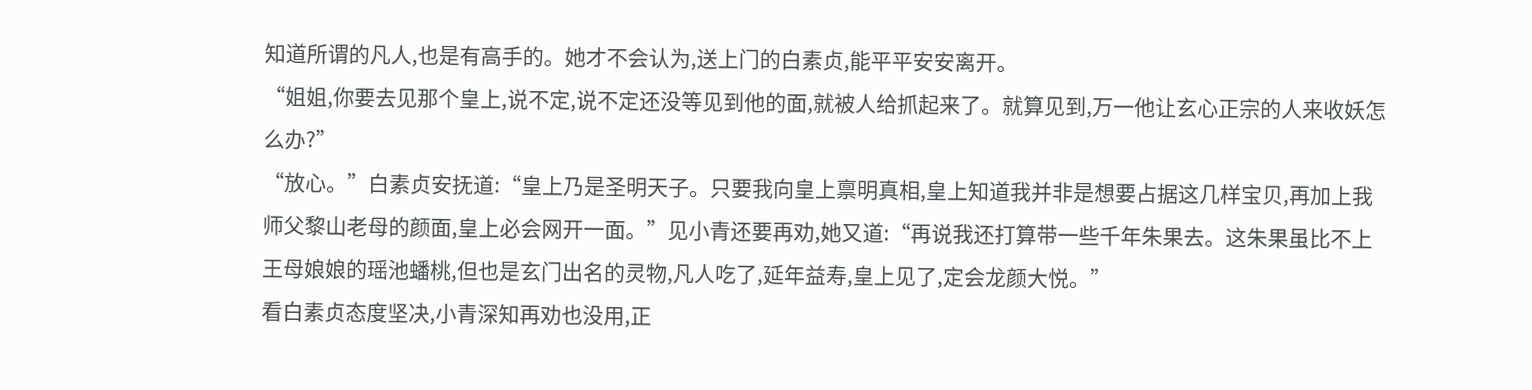知道所谓的凡人,也是有高手的。她才不会认为,送上门的白素贞,能平平安安离开。
“姐姐,你要去见那个皇上,说不定,说不定还没等见到他的面,就被人给抓起来了。就算见到,万一他让玄心正宗的人来收妖怎么办?”
“放心。”白素贞安抚道:“皇上乃是圣明天子。只要我向皇上禀明真相,皇上知道我并非是想要占据这几样宝贝,再加上我师父黎山老母的颜面,皇上必会网开一面。”见小青还要再劝,她又道:“再说我还打算带一些千年朱果去。这朱果虽比不上王母娘娘的瑶池蟠桃,但也是玄门出名的灵物,凡人吃了,延年益寿,皇上见了,定会龙颜大悦。”
看白素贞态度坚决,小青深知再劝也没用,正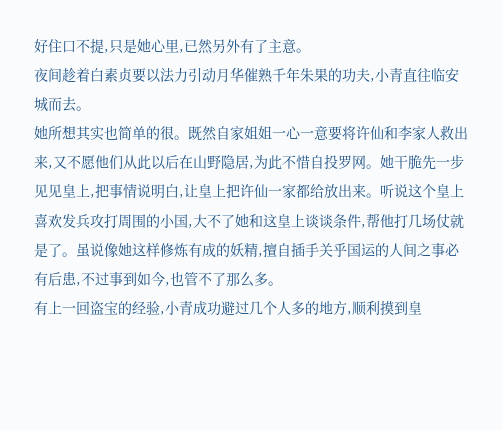好住口不提,只是她心里,已然另外有了主意。
夜间趁着白素贞要以法力引动月华催熟千年朱果的功夫,小青直往临安城而去。
她所想其实也简单的很。既然自家姐姐一心一意要将许仙和李家人救出来,又不愿他们从此以后在山野隐居,为此不惜自投罗网。她干脆先一步见见皇上,把事情说明白,让皇上把许仙一家都给放出来。听说这个皇上喜欢发兵攻打周围的小国,大不了她和这皇上谈谈条件,帮他打几场仗就是了。虽说像她这样修炼有成的妖精,擅自插手关乎国运的人间之事必有后患,不过事到如今,也管不了那么多。
有上一回盗宝的经验,小青成功避过几个人多的地方,顺利摸到皇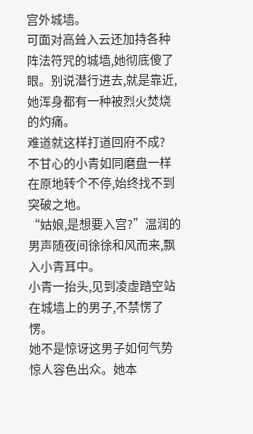宫外城墙。
可面对高耸入云还加持各种阵法符咒的城墙,她彻底傻了眼。别说潜行进去,就是靠近,她浑身都有一种被烈火焚烧的灼痛。
难道就这样打道回府不成?
不甘心的小青如同磨盘一样在原地转个不停,始终找不到突破之地。
“姑娘,是想要入宫?”温润的男声随夜间徐徐和风而来,飘入小青耳中。
小青一抬头,见到凌虚踏空站在城墙上的男子,不禁愣了愣。
她不是惊讶这男子如何气势惊人容色出众。她本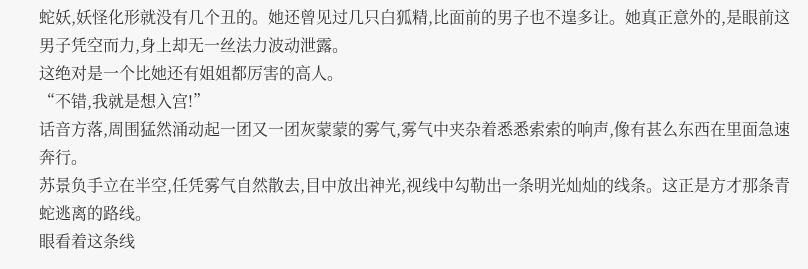蛇妖,妖怪化形就没有几个丑的。她还曾见过几只白狐精,比面前的男子也不遑多让。她真正意外的,是眼前这男子凭空而力,身上却无一丝法力波动泄露。
这绝对是一个比她还有姐姐都厉害的高人。
“不错,我就是想入宫!”
话音方落,周围猛然涌动起一团又一团灰蒙蒙的雾气,雾气中夹杂着悉悉索索的响声,像有甚么东西在里面急速奔行。
苏景负手立在半空,任凭雾气自然散去,目中放出神光,视线中勾勒出一条明光灿灿的线条。这正是方才那条青蛇逃离的路线。
眼看着这条线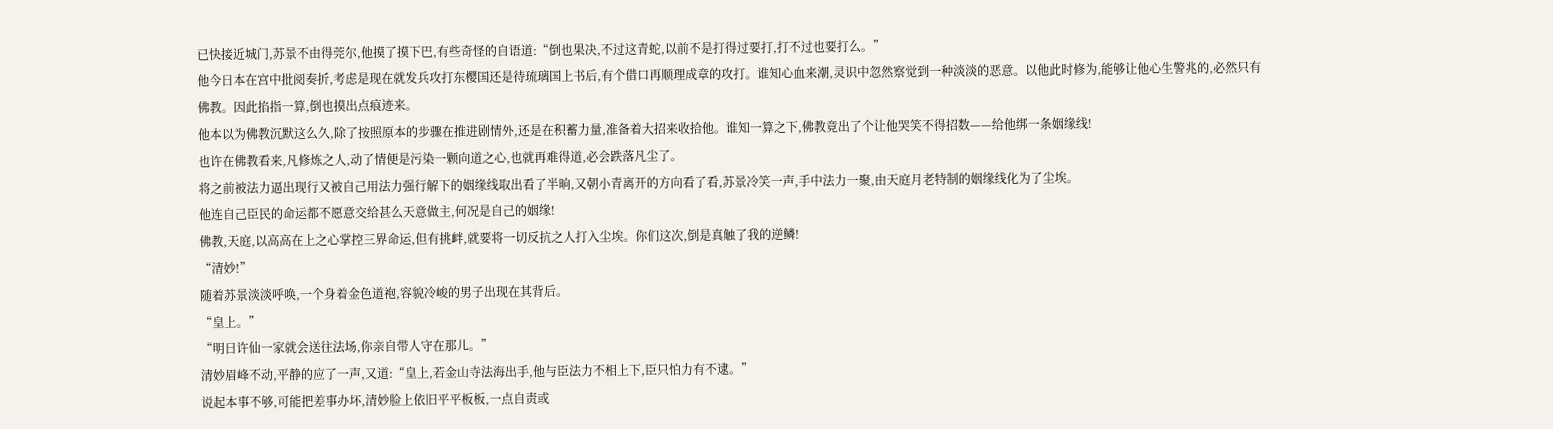已快接近城门,苏景不由得莞尔,他摸了摸下巴,有些奇怪的自语道:“倒也果决,不过这青蛇,以前不是打得过要打,打不过也要打么。”
他今日本在宫中批阅奏折,考虑是现在就发兵攻打东樱国还是待琉璃国上书后,有个借口再顺理成章的攻打。谁知心血来潮,灵识中忽然察觉到一种淡淡的恶意。以他此时修为,能够让他心生警兆的,必然只有佛教。因此掐指一算,倒也摸出点痕迹来。
他本以为佛教沉默这么久,除了按照原本的步骤在推进剧情外,还是在积蓄力量,准备着大招来收拾他。谁知一算之下,佛教竟出了个让他哭笑不得招数——给他绑一条姻缘线!
也许在佛教看来,凡修炼之人,动了情便是污染一颗向道之心,也就再难得道,必会跌落凡尘了。
将之前被法力逼出现行又被自己用法力强行解下的姻缘线取出看了半晌,又朝小青离开的方向看了看,苏景冷笑一声,手中法力一聚,由天庭月老特制的姻缘线化为了尘埃。
他连自己臣民的命运都不愿意交给甚么天意做主,何况是自己的姻缘!
佛教,天庭,以高高在上之心掌控三界命运,但有挑衅,就要将一切反抗之人打入尘埃。你们这次,倒是真触了我的逆鳞!
“清妙!”
随着苏景淡淡呼唤,一个身着金色道袍,容貌冷峻的男子出现在其背后。
“皇上。”
“明日许仙一家就会送往法场,你亲自带人守在那儿。”
清妙眉峰不动,平静的应了一声,又道:“皇上,若金山寺法海出手,他与臣法力不相上下,臣只怕力有不逮。”
说起本事不够,可能把差事办坏,清妙脸上依旧平平板板,一点自责或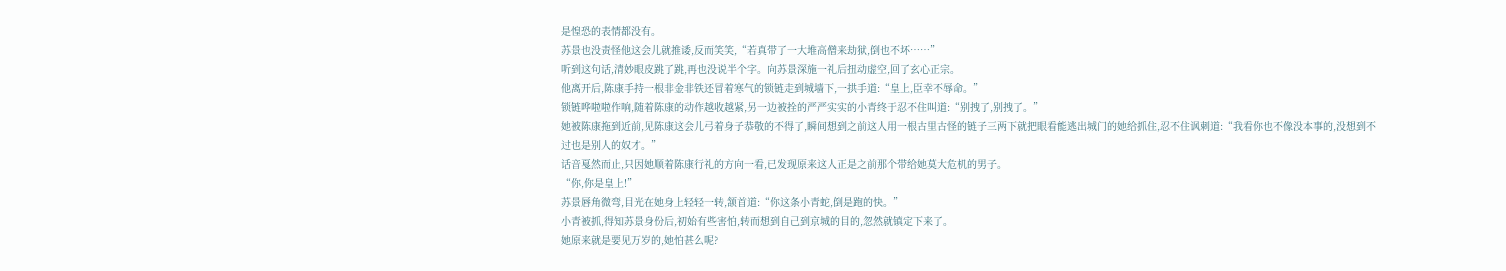是惶恐的表情都没有。
苏景也没责怪他这会儿就推诿,反而笑笑,“若真带了一大堆高僧来劫狱,倒也不坏……”
听到这句话,清妙眼皮跳了跳,再也没说半个字。向苏景深施一礼后扭动虚空,回了玄心正宗。
他离开后,陈康手持一根非金非铁还冒着寒气的锁链走到城墙下,一拱手道:“皇上,臣幸不辱命。”
锁链哗啦啦作响,随着陈康的动作越收越紧,另一边被拴的严严实实的小青终于忍不住叫道:“别拽了,别拽了。”
她被陈康拖到近前,见陈康这会儿弓着身子恭敬的不得了,瞬间想到之前这人用一根古里古怪的链子三两下就把眼看能逃出城门的她给抓住,忍不住讽刺道:“我看你也不像没本事的,没想到不过也是别人的奴才。”
话音戛然而止,只因她顺着陈康行礼的方向一看,已发现原来这人正是之前那个带给她莫大危机的男子。
“你,你是皇上!”
苏景唇角微弯,目光在她身上轻轻一转,颔首道:“你这条小青蛇,倒是跑的快。”
小青被抓,得知苏景身份后,初始有些害怕,转而想到自己到京城的目的,忽然就镇定下来了。
她原来就是要见万岁的,她怕甚么呢?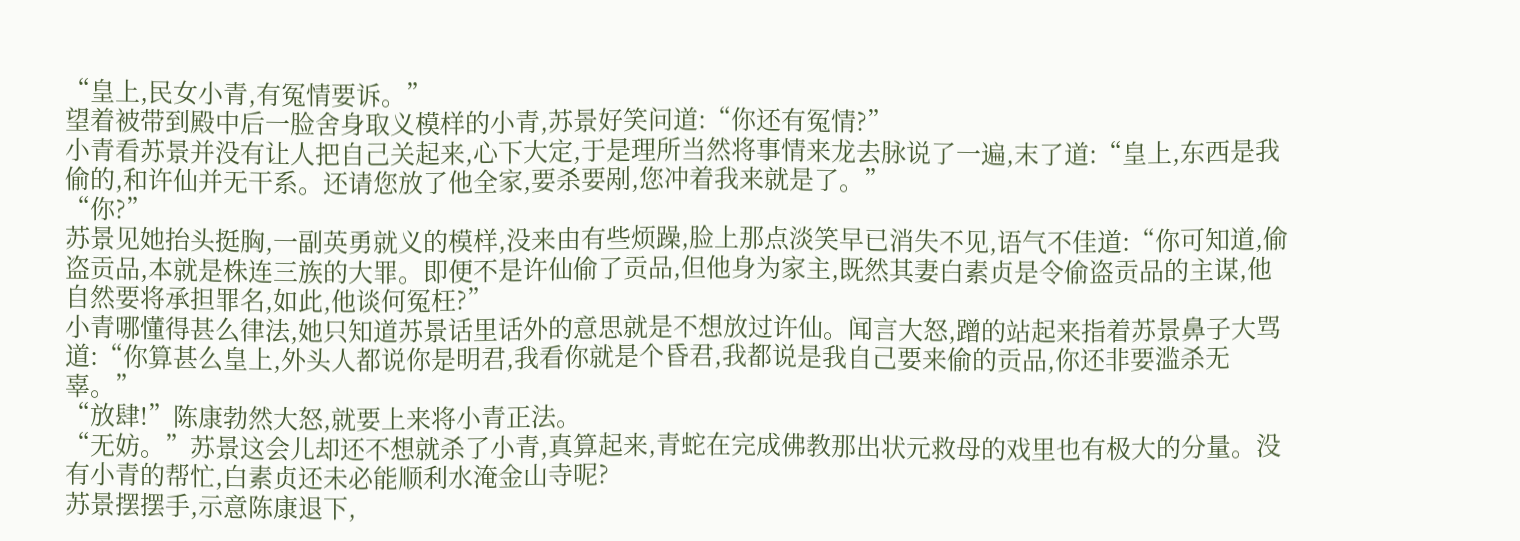“皇上,民女小青,有冤情要诉。”
望着被带到殿中后一脸舍身取义模样的小青,苏景好笑问道:“你还有冤情?”
小青看苏景并没有让人把自己关起来,心下大定,于是理所当然将事情来龙去脉说了一遍,末了道:“皇上,东西是我偷的,和许仙并无干系。还请您放了他全家,要杀要剐,您冲着我来就是了。”
“你?”
苏景见她抬头挺胸,一副英勇就义的模样,没来由有些烦躁,脸上那点淡笑早已消失不见,语气不佳道:“你可知道,偷盗贡品,本就是株连三族的大罪。即便不是许仙偷了贡品,但他身为家主,既然其妻白素贞是令偷盗贡品的主谋,他自然要将承担罪名,如此,他谈何冤枉?”
小青哪懂得甚么律法,她只知道苏景话里话外的意思就是不想放过许仙。闻言大怒,蹭的站起来指着苏景鼻子大骂道:“你算甚么皇上,外头人都说你是明君,我看你就是个昏君,我都说是我自己要来偷的贡品,你还非要滥杀无辜。”
“放肆!”陈康勃然大怒,就要上来将小青正法。
“无妨。”苏景这会儿却还不想就杀了小青,真算起来,青蛇在完成佛教那出状元救母的戏里也有极大的分量。没有小青的帮忙,白素贞还未必能顺利水淹金山寺呢?
苏景摆摆手,示意陈康退下,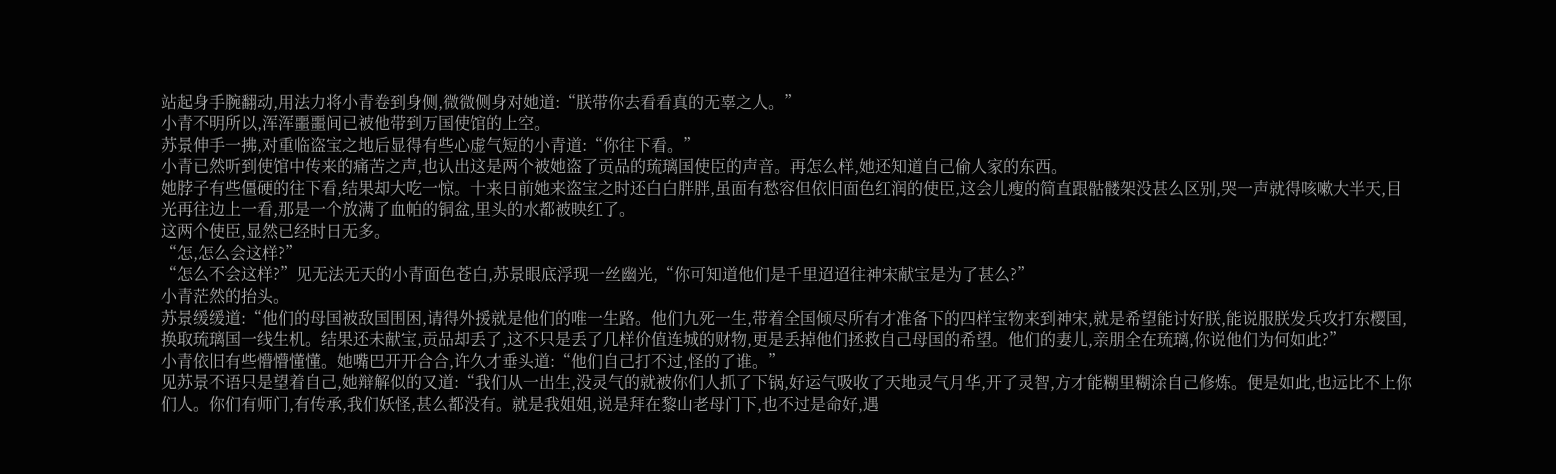站起身手腕翻动,用法力将小青卷到身侧,微微侧身对她道:“朕带你去看看真的无辜之人。”
小青不明所以,浑浑噩噩间已被他带到万国使馆的上空。
苏景伸手一拂,对重临盗宝之地后显得有些心虚气短的小青道:“你往下看。”
小青已然听到使馆中传来的痛苦之声,也认出这是两个被她盗了贡品的琉璃国使臣的声音。再怎么样,她还知道自己偷人家的东西。
她脖子有些僵硬的往下看,结果却大吃一惊。十来日前她来盗宝之时还白白胖胖,虽面有愁容但依旧面色红润的使臣,这会儿瘦的简直跟骷髅架没甚么区别,哭一声就得咳嗽大半天,目光再往边上一看,那是一个放满了血帕的铜盆,里头的水都被映红了。
这两个使臣,显然已经时日无多。
“怎,怎么会这样?”
“怎么不会这样?”见无法无天的小青面色苍白,苏景眼底浮现一丝幽光,“你可知道他们是千里迢迢往神宋献宝是为了甚么?”
小青茫然的抬头。
苏景缓缓道:“他们的母国被敌国围困,请得外援就是他们的唯一生路。他们九死一生,带着全国倾尽所有才准备下的四样宝物来到神宋,就是希望能讨好朕,能说服朕发兵攻打东樱国,换取琉璃国一线生机。结果还未献宝,贡品却丢了,这不只是丢了几样价值连城的财物,更是丢掉他们拯救自己母国的希望。他们的妻儿,亲朋全在琉璃,你说他们为何如此?”
小青依旧有些懵懵懂懂。她嘴巴开开合合,许久才垂头道:“他们自己打不过,怪的了谁。”
见苏景不语只是望着自己,她辩解似的又道:“我们从一出生,没灵气的就被你们人抓了下锅,好运气吸收了天地灵气月华,开了灵智,方才能糊里糊涂自己修炼。便是如此,也远比不上你们人。你们有师门,有传承,我们妖怪,甚么都没有。就是我姐姐,说是拜在黎山老母门下,也不过是命好,遇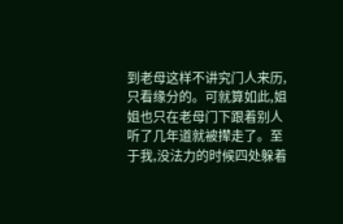到老母这样不讲究门人来历,只看缘分的。可就算如此,姐姐也只在老母门下跟着别人听了几年道就被撵走了。至于我,没法力的时候四处躲着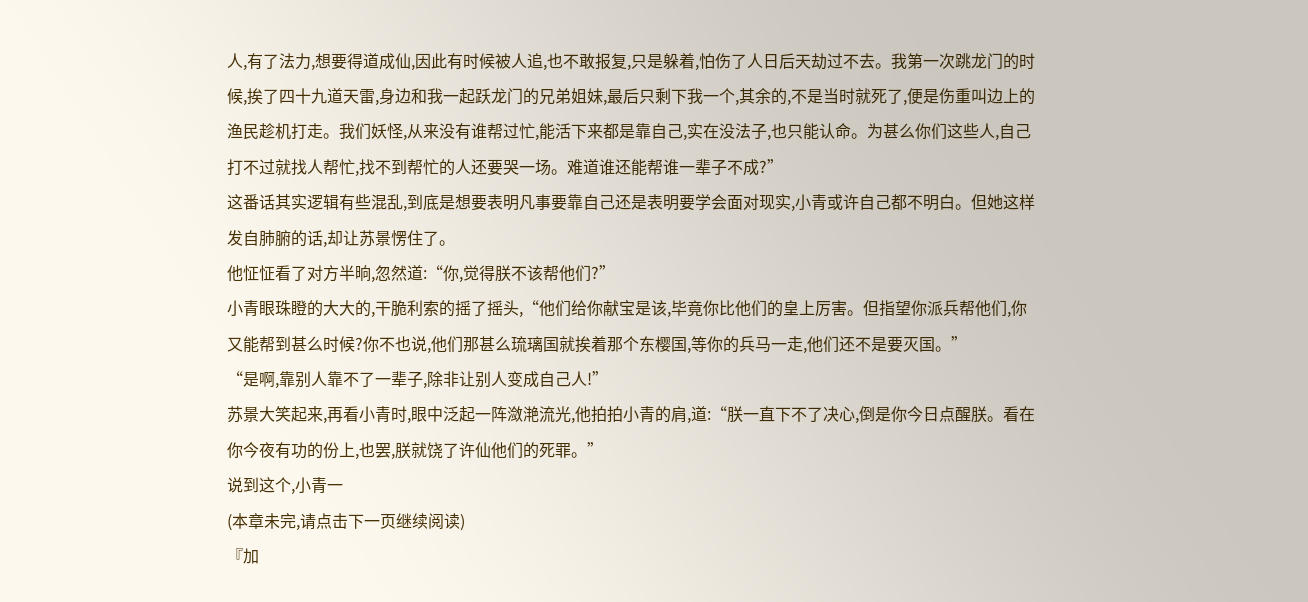人,有了法力,想要得道成仙,因此有时候被人追,也不敢报复,只是躲着,怕伤了人日后天劫过不去。我第一次跳龙门的时候,挨了四十九道天雷,身边和我一起跃龙门的兄弟姐妹,最后只剩下我一个,其余的,不是当时就死了,便是伤重叫边上的渔民趁机打走。我们妖怪,从来没有谁帮过忙,能活下来都是靠自己,实在没法子,也只能认命。为甚么你们这些人,自己打不过就找人帮忙,找不到帮忙的人还要哭一场。难道谁还能帮谁一辈子不成?”
这番话其实逻辑有些混乱,到底是想要表明凡事要靠自己还是表明要学会面对现实,小青或许自己都不明白。但她这样发自肺腑的话,却让苏景愣住了。
他怔怔看了对方半晌,忽然道:“你,觉得朕不该帮他们?”
小青眼珠瞪的大大的,干脆利索的摇了摇头,“他们给你献宝是该,毕竟你比他们的皇上厉害。但指望你派兵帮他们,你又能帮到甚么时候?你不也说,他们那甚么琉璃国就挨着那个东樱国,等你的兵马一走,他们还不是要灭国。”
“是啊,靠别人靠不了一辈子,除非让别人变成自己人!”
苏景大笑起来,再看小青时,眼中泛起一阵潋滟流光,他拍拍小青的肩,道:“朕一直下不了决心,倒是你今日点醒朕。看在你今夜有功的份上,也罢,朕就饶了许仙他们的死罪。”
说到这个,小青一
(本章未完,请点击下一页继续阅读)
『加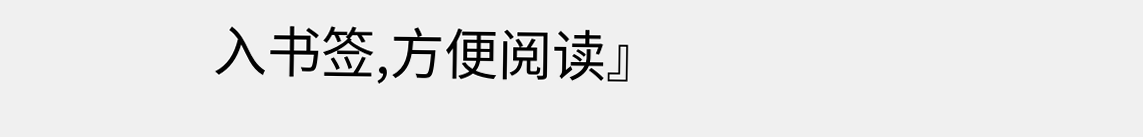入书签,方便阅读』